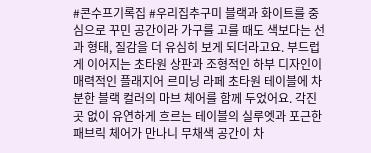#콘수프기록집 #우리집추구미 블랙과 화이트를 중심으로 꾸민 공간이라 가구를 고를 때도 색보다는 선과 형태, 질감을 더 유심히 보게 되더라고요. 부드럽게 이어지는 초타원 상판과 조형적인 하부 디자인이 매력적인 플래지어 르미닝 라페 초타원 테이블에 차분한 블랙 컬러의 마브 체어를 함께 두었어요. 각진 곳 없이 유연하게 흐르는 테이블의 실루엣과 포근한 패브릭 체어가 만나니 무채색 공간이 차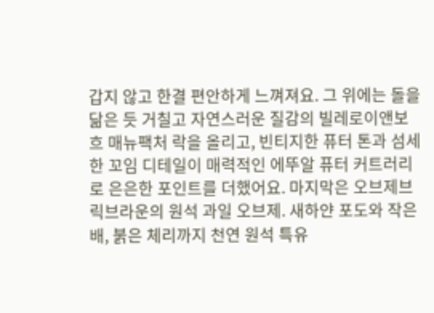갑지 않고 한결 편안하게 느껴져요. 그 위에는 돌을 닮은 듯 거칠고 자연스러운 질감의 빌레로이앤보흐 매뉴팩처 락을 올리고, 빈티지한 퓨터 톤과 섬세한 꼬임 디테일이 매력적인 에뚜알 퓨터 커트러리로 은은한 포인트를 더했어요. 마지막은 오브제브릭브라운의 원석 과일 오브제. 새하얀 포도와 작은 배, 붉은 체리까지 천연 원석 특유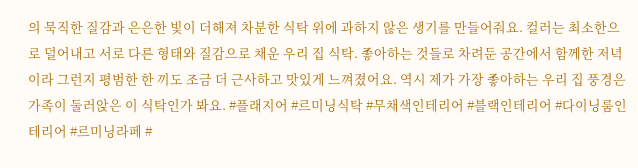의 묵직한 질감과 은은한 빛이 더해져 차분한 식탁 위에 과하지 않은 생기를 만들어줘요. 컬러는 최소한으로 덜어내고 서로 다른 형태와 질감으로 채운 우리 집 식탁. 좋아하는 것들로 차려둔 공간에서 함께한 저녁이라 그런지 평범한 한 끼도 조금 더 근사하고 맛있게 느껴졌어요. 역시 제가 가장 좋아하는 우리 집 풍경은 가족이 둘러앉은 이 식탁인가 봐요. #플래지어 #르미닝식탁 #무채색인테리어 #블랙인테리어 #다이닝룸인테리어 #르미닝라페 #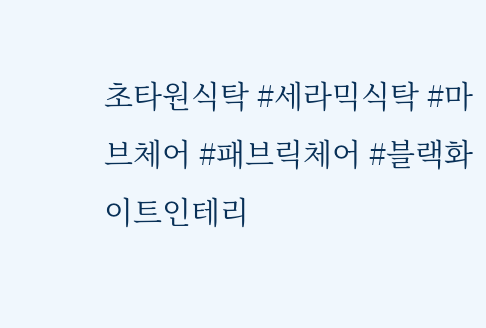초타원식탁 #세라믹식탁 #마브체어 #패브릭체어 #블랙화이트인테리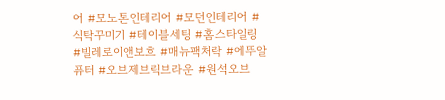어 #모노톤인테리어 #모던인테리어 #식탁꾸미기 #테이블세팅 #홈스타일링 #빌레로이앤보흐 #매뉴팩처락 #에뚜알퓨터 #오브제브릭브라운 #원석오브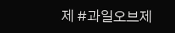제 #과일오브제